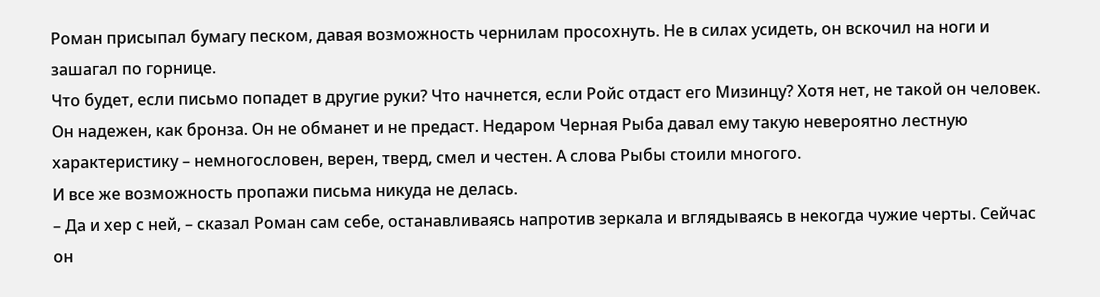Роман присыпал бумагу песком, давая возможность чернилам просохнуть. Не в силах усидеть, он вскочил на ноги и зашагал по горнице.
Что будет, если письмо попадет в другие руки? Что начнется, если Ройс отдаст его Мизинцу? Хотя нет, не такой он человек. Он надежен, как бронза. Он не обманет и не предаст. Недаром Черная Рыба давал ему такую невероятно лестную характеристику – немногословен, верен, тверд, смел и честен. А слова Рыбы стоили многого.
И все же возможность пропажи письма никуда не делась.
– Да и хер с ней, – сказал Роман сам себе, останавливаясь напротив зеркала и вглядываясь в некогда чужие черты. Сейчас он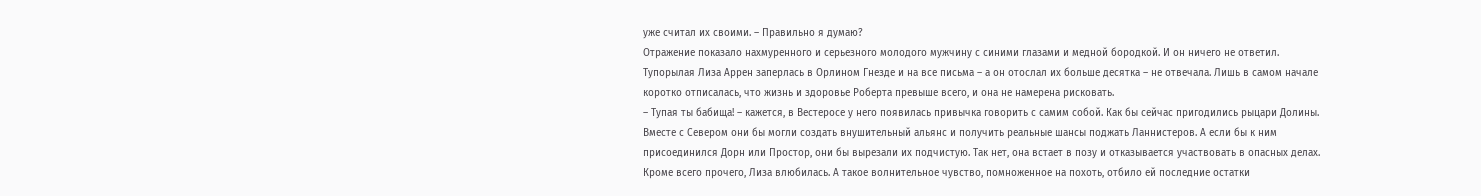уже считал их своими. – Правильно я думаю?
Отражение показало нахмуренного и серьезного молодого мужчину с синими глазами и медной бородкой. И он ничего не ответил.
Тупорылая Лиза Аррен заперлась в Орлином Гнезде и на все письма – а он отослал их больше десятка – не отвечала. Лишь в самом начале коротко отписалась, что жизнь и здоровье Роберта превыше всего, и она не намерена рисковать.
– Тупая ты бабища! – кажется, в Вестеросе у него появилась привычка говорить с самим собой. Как бы сейчас пригодились рыцари Долины. Вместе с Севером они бы могли создать внушительный альянс и получить реальные шансы поджать Ланнистеров. А если бы к ним присоединился Дорн или Простор, они бы вырезали их подчистую. Так нет, она встает в позу и отказывается участвовать в опасных делах.
Кроме всего прочего, Лиза влюбилась. А такое волнительное чувство, помноженное на похоть, отбило ей последние остатки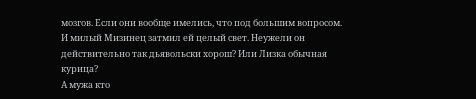мозгов. Если они вообще имелись, что под большим вопросом. И милый Мизинец затмил ей целый свет. Неужели он действительно так дьявольски хорош? Или Лизка обычная курица?
А мужа кто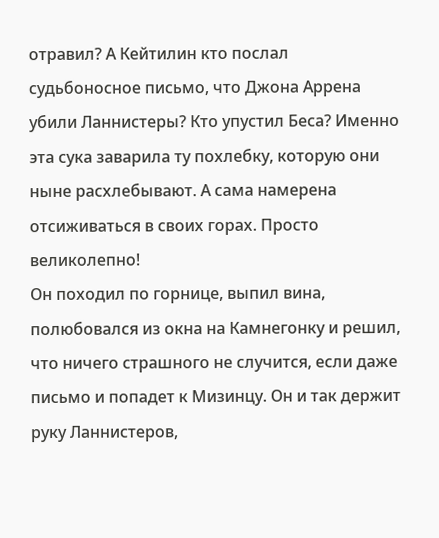отравил? А Кейтилин кто послал судьбоносное письмо, что Джона Аррена убили Ланнистеры? Кто упустил Беса? Именно эта сука заварила ту похлебку, которую они ныне расхлебывают. А сама намерена отсиживаться в своих горах. Просто великолепно!
Он походил по горнице, выпил вина, полюбовался из окна на Камнегонку и решил, что ничего страшного не случится, если даже письмо и попадет к Мизинцу. Он и так держит руку Ланнистеров,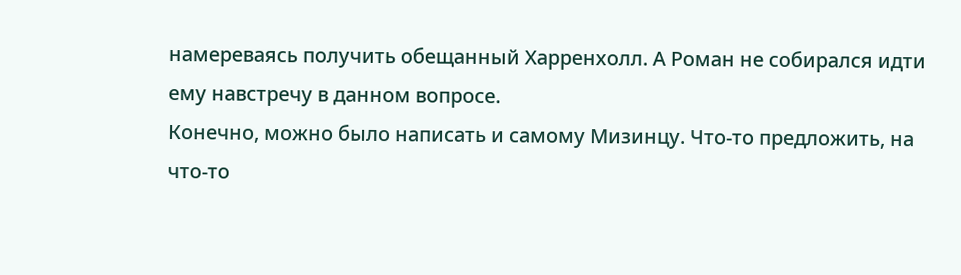намереваясь получить обещанный Харренхолл. А Роман не собирался идти ему навстречу в данном вопросе.
Конечно, можно было написать и самому Мизинцу. Что-то предложить, на что-то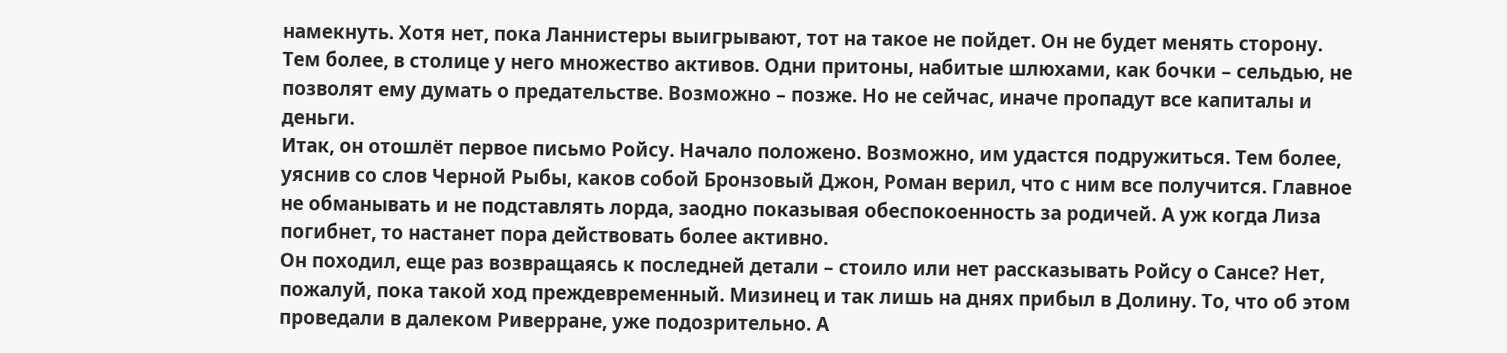намекнуть. Хотя нет, пока Ланнистеры выигрывают, тот на такое не пойдет. Он не будет менять сторону. Тем более, в столице у него множество активов. Одни притоны, набитые шлюхами, как бочки – сельдью, не позволят ему думать о предательстве. Возможно – позже. Но не сейчас, иначе пропадут все капиталы и деньги.
Итак, он отошлёт первое письмо Ройсу. Начало положено. Возможно, им удастся подружиться. Тем более, уяснив со слов Черной Рыбы, каков собой Бронзовый Джон, Роман верил, что с ним все получится. Главное не обманывать и не подставлять лорда, заодно показывая обеспокоенность за родичей. А уж когда Лиза погибнет, то настанет пора действовать более активно.
Он походил, еще раз возвращаясь к последней детали – стоило или нет рассказывать Ройсу о Сансе? Нет, пожалуй, пока такой ход преждевременный. Мизинец и так лишь на днях прибыл в Долину. То, что об этом проведали в далеком Риверране, уже подозрительно. А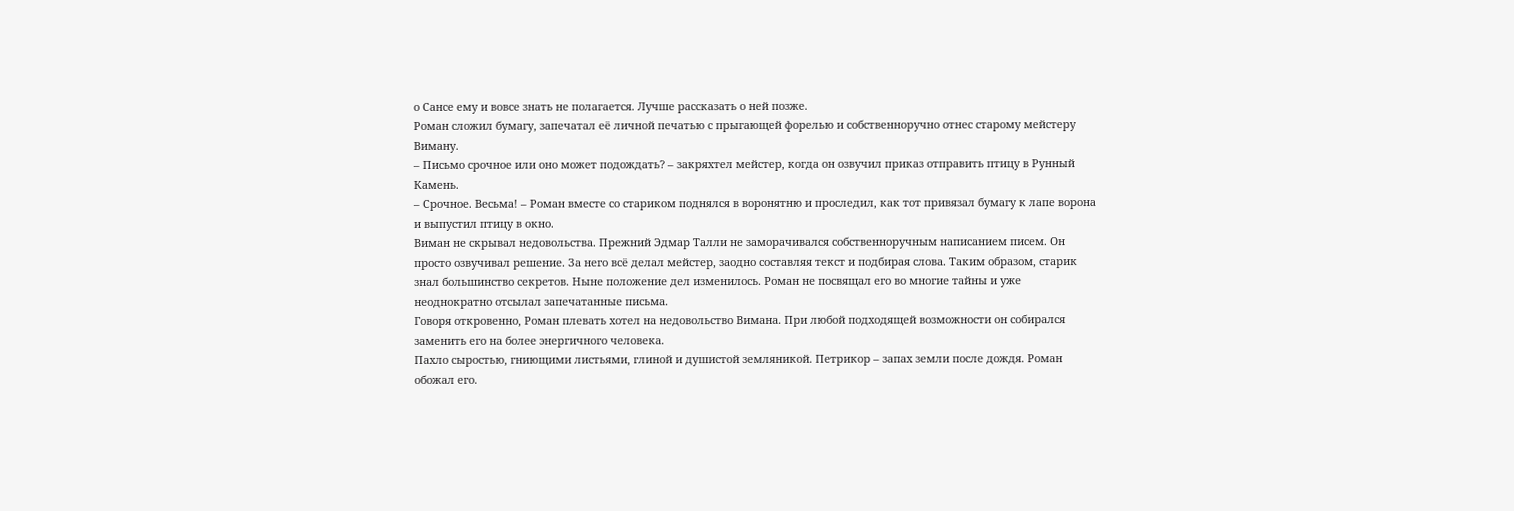о Сансе ему и вовсе знать не полагается. Лучше рассказать о ней позже.
Роман сложил бумагу, запечатал её личной печатью с прыгающей форелью и собственноручно отнес старому мейстеру Виману.
– Письмо срочное или оно может подождать? – закряхтел мейстер, когда он озвучил приказ отправить птицу в Рунный Камень.
– Срочное. Весьма! – Роман вместе со стариком поднялся в воронятню и проследил, как тот привязал бумагу к лапе ворона и выпустил птицу в окно.
Виман не скрывал недовольства. Прежний Эдмар Талли не заморачивался собственноручным написанием писем. Он просто озвучивал решение. За него всё делал мейстер, заодно составляя текст и подбирая слова. Таким образом, старик знал большинство секретов. Ныне положение дел изменилось. Роман не посвящал его во многие тайны и уже неоднократно отсылал запечатанные письма.
Говоря откровенно, Роман плевать хотел на недовольство Вимана. При любой подходящей возможности он собирался заменить его на более энергичного человека.
Пахло сыростью, гниющими листьями, глиной и душистой земляникой. Петрикор – запах земли после дождя. Роман обожал его.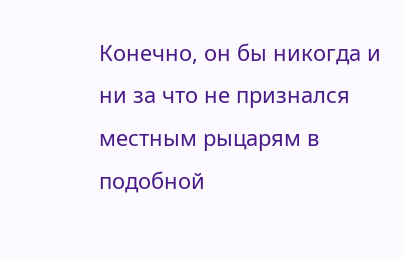Конечно, он бы никогда и ни за что не признался местным рыцарям в подобной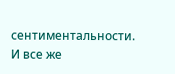сентиментальности. И все же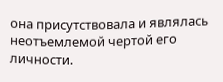она присутствовала и являлась неотъемлемой чертой его личности.